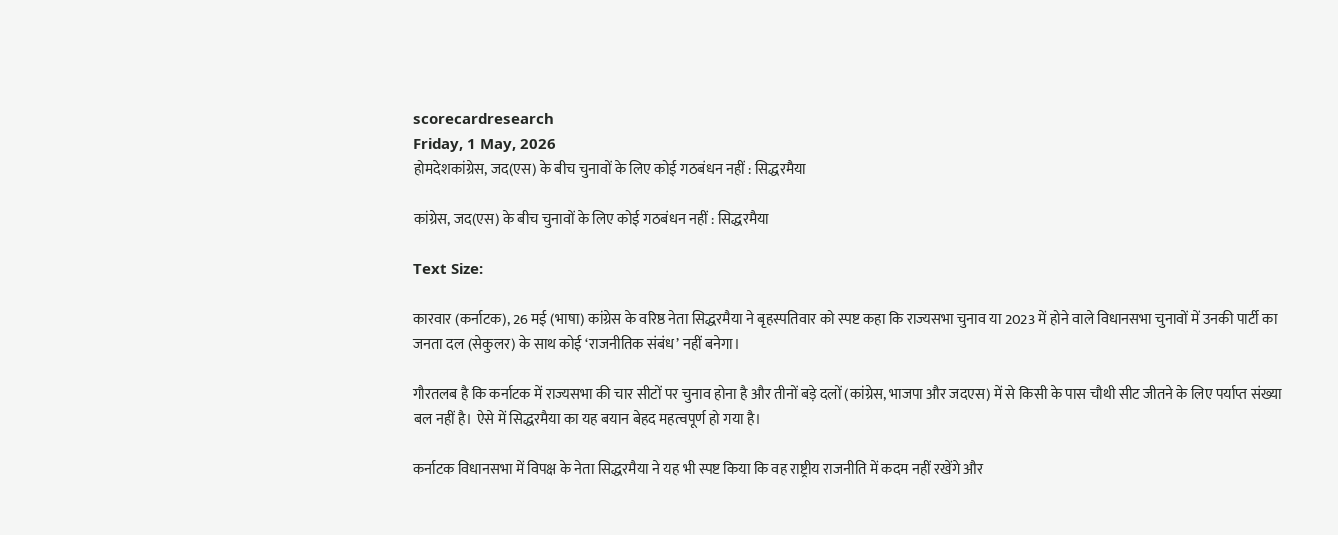scorecardresearch
Friday, 1 May, 2026
होमदेशकांग्रेस, जद(एस) के बीच चुनावों के लिए कोई गठबंधन नहीं : सिद्धरमैया

कांग्रेस, जद(एस) के बीच चुनावों के लिए कोई गठबंधन नहीं : सिद्धरमैया

Text Size:

कारवार (कर्नाटक), 26 मई (भाषा) कांग्रेस के वरिष्ठ नेता सिद्धरमैया ने बृहस्पतिवार को स्पष्ट कहा कि राज्यसभा चुनाव या 2023 में होने वाले विधानसभा चुनावों में उनकी पार्टी का जनता दल (सेकुलर) के साथ कोई ‘राजनीतिक संबंध’ नहीं बनेगा।

गौरतलब है कि कर्नाटक में राज्यसभा की चार सीटों पर चुनाव होना है और तीनों बड़े दलों (कांग्रेस, भाजपा और जदएस) में से किसी के पास चौथी सीट जीतने के लिए पर्याप्त संख्या बल नहीं है। ऐसे में सिद्धरमैया का यह बयान बेहद महत्वपूर्ण हो गया है।

कर्नाटक विधानसभा में विपक्ष के नेता सिद्धरमैया ने यह भी स्पष्ट किया कि वह राष्ट्रीय राजनीति में कदम नहीं रखेंगे और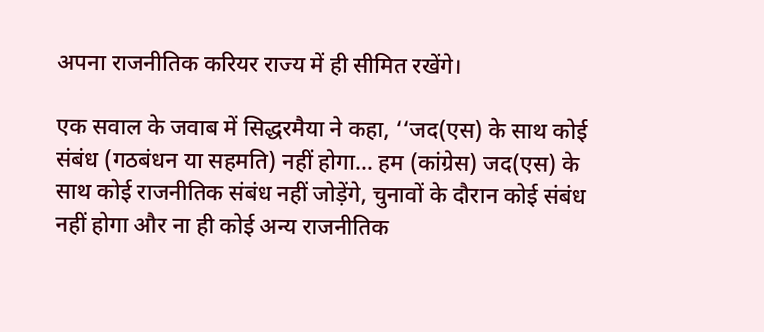अपना राजनीतिक करियर राज्य में ही सीमित रखेंगे।

एक सवाल के जवाब में सिद्धरमैया ने कहा, ‘‘जद(एस) के साथ कोई संबंध (गठबंधन या सहमति) नहीं होगा… हम (कांग्रेस) जद(एस) के साथ कोई राजनीतिक संबंध नहीं जोड़ेंगे, चुनावों के दौरान कोई संबंध नहीं होगा और ना ही कोई अन्य राजनीतिक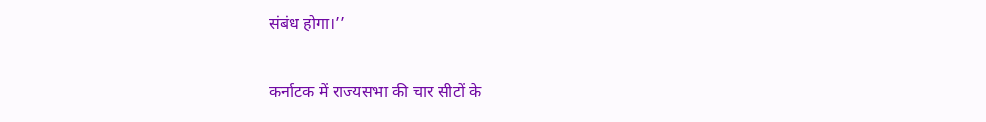संबंध होगा।’’

कर्नाटक में राज्यसभा की चार सीटों के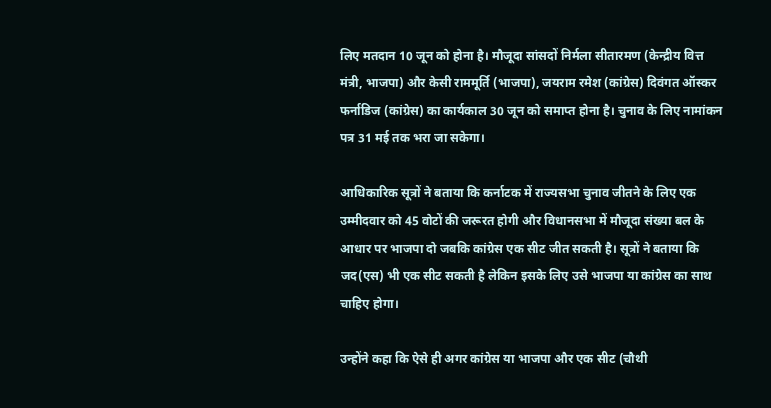लिए मतदान 10 जून को होना है। मौजूदा सांसदों निर्मला सीतारमण (केन्द्रीय वित्त मंत्री, भाजपा) और केसी राममूर्ति (भाजपा), जयराम रमेश (कांग्रेस) दिवंगत ऑस्कर फर्नाडिज (कांग्रेस) का कार्यकाल 30 जून को समाप्त होना है। चुनाव के लिए नामांकन पत्र 31 मई तक भरा जा सकेगा।

आधिकारिक सूत्रों ने बताया कि कर्नाटक में राज्यसभा चुनाव जीतने के लिए एक उम्मीदवार को 45 वोटों की जरूरत होगी और विधानसभा में मौजूदा संख्या बल के आधार पर भाजपा दो जबकि कांग्रेस एक सीट जीत सकती है। सूत्रों ने बताया कि जद(एस) भी एक सीट सकती है लेकिन इसके लिए उसे भाजपा या कांग्रेस का साथ चाहिए होगा।

उन्होंने कहा कि ऐसे ही अगर कांग्रेस या भाजपा और एक सीट (चौथी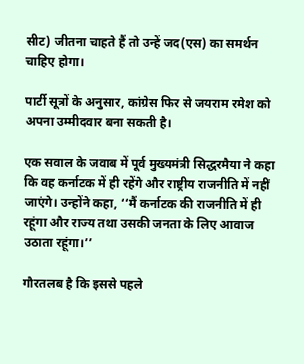सीट) जीतना चाहते हैं तो उन्हें जद(एस) का समर्थन चाहिए होगा।

पार्टी सूत्रों के अनुसार, कांग्रेस फिर से जयराम रमेश को अपना उम्मीदवार बना सकती है।

एक सवाल के जवाब में पूर्व मुख्यमंत्री सिद्धरमैया ने कहा कि वह कर्नाटक में ही रहेंगे और राष्ट्रीय राजनीति में नहीं जाएंगे। उन्होंने कहा, ‘‘मैं कर्नाटक की राजनीति में ही रहूंगा और राज्य तथा उसकी जनता के लिए आवाज उठाता रहूंगा।’’

गौरतलब है कि इससे पहले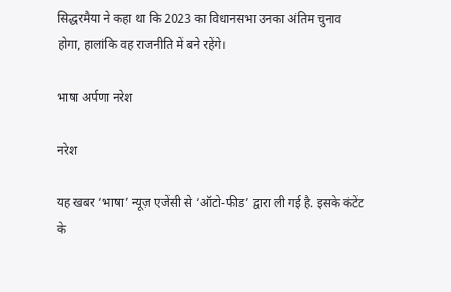सिद्धरमैया ने कहा था कि 2023 का विधानसभा उनका अंतिम चुनाव होगा, हालांकि वह राजनीति में बने रहेंगे।

भाषा अर्पणा नरेश

नरेश

यह खबर ‘भाषा’ न्यूज़ एजेंसी से ‘ऑटो-फीड’ द्वारा ली गई है. इसके कंटेंट के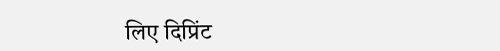लिए दिप्रिंट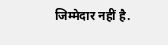जिम्मेदार नहीं है.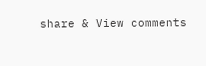share & View comments